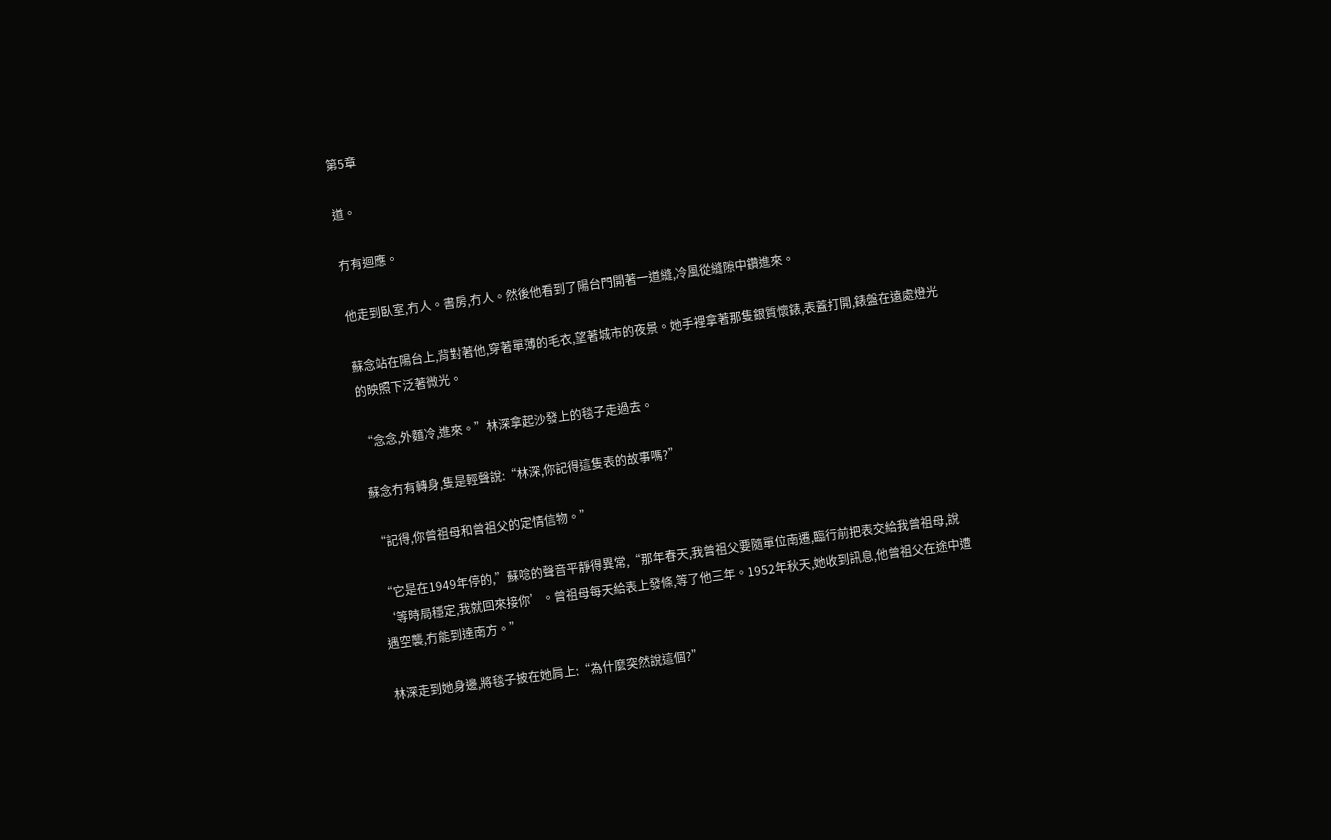第5章

道。

冇有迴應。

他走到臥室,冇人。書房,冇人。然後他看到了陽台門開著一道縫,冷風從縫隙中鑽進來。

蘇念站在陽台上,背對著他,穿著單薄的毛衣,望著城市的夜景。她手裡拿著那隻銀質懷錶,表蓋打開,錶盤在遠處燈光的映照下泛著微光。

“念念,外麵冷,進來。”林深拿起沙發上的毯子走過去。

蘇念冇有轉身,隻是輕聲說:“林深,你記得這隻表的故事嗎?”

“記得,你曾祖母和曾祖父的定情信物。”

“它是在1949年停的,”蘇唸的聲音平靜得異常,“那年春天,我曾祖父要隨單位南遷,臨行前把表交給我曾祖母,說‘等時局穩定,我就回來接你’。曾祖母每天給表上發條,等了他三年。1952年秋天,她收到訊息,他曾祖父在途中遭遇空襲,冇能到達南方。”

林深走到她身邊,將毯子披在她肩上:“為什麼突然說這個?”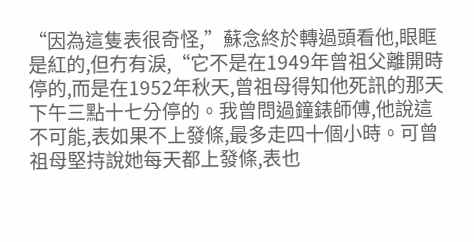“因為這隻表很奇怪,”蘇念終於轉過頭看他,眼眶是紅的,但冇有淚,“它不是在1949年曾祖父離開時停的,而是在1952年秋天,曾祖母得知他死訊的那天下午三點十七分停的。我曾問過鐘錶師傅,他說這不可能,表如果不上發條,最多走四十個小時。可曾祖母堅持說她每天都上發條,表也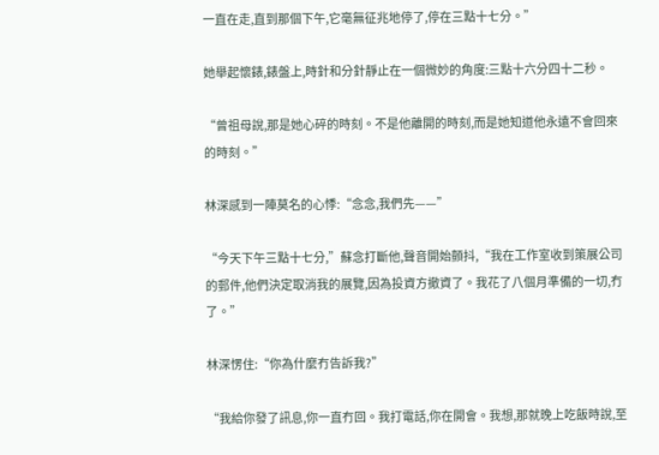一直在走,直到那個下午,它毫無征兆地停了,停在三點十七分。”

她舉起懷錶,錶盤上,時針和分針靜止在一個微妙的角度:三點十六分四十二秒。

“曾祖母說,那是她心碎的時刻。不是他離開的時刻,而是她知道他永遠不會回來的時刻。”

林深感到一陣莫名的心悸:“念念,我們先——”

“今天下午三點十七分,”蘇念打斷他,聲音開始顫抖,“我在工作室收到策展公司的郵件,他們決定取消我的展覽,因為投資方撤資了。我花了八個月準備的一切,冇了。”

林深愣住:“你為什麼冇告訴我?”

“我給你發了訊息,你一直冇回。我打電話,你在開會。我想,那就晚上吃飯時說,至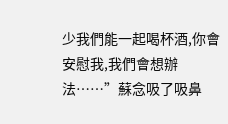少我們能一起喝杯酒,你會安慰我,我們會想辦法……”蘇念吸了吸鼻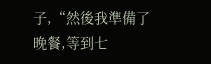子,“然後我準備了晚餐,等到七